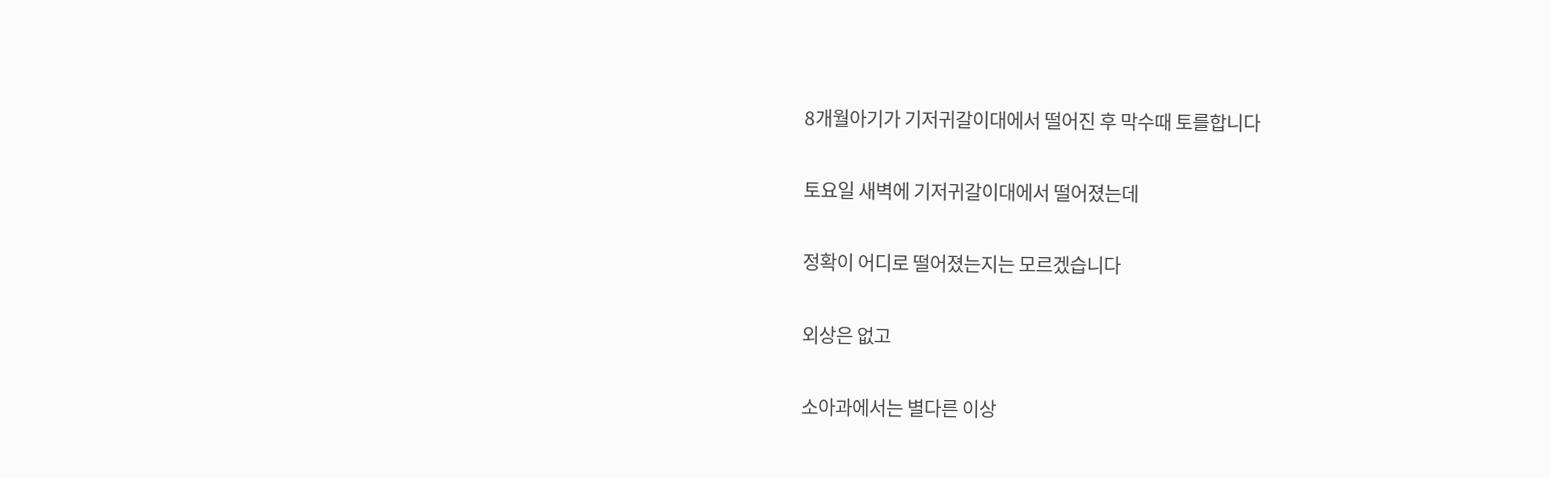8개월아기가 기저귀갈이대에서 떨어진 후 막수때 토를합니다

토요일 새벽에 기저귀갈이대에서 떨어졌는데

정확이 어디로 떨어졌는지는 모르겠습니다

외상은 없고

소아과에서는 별다른 이상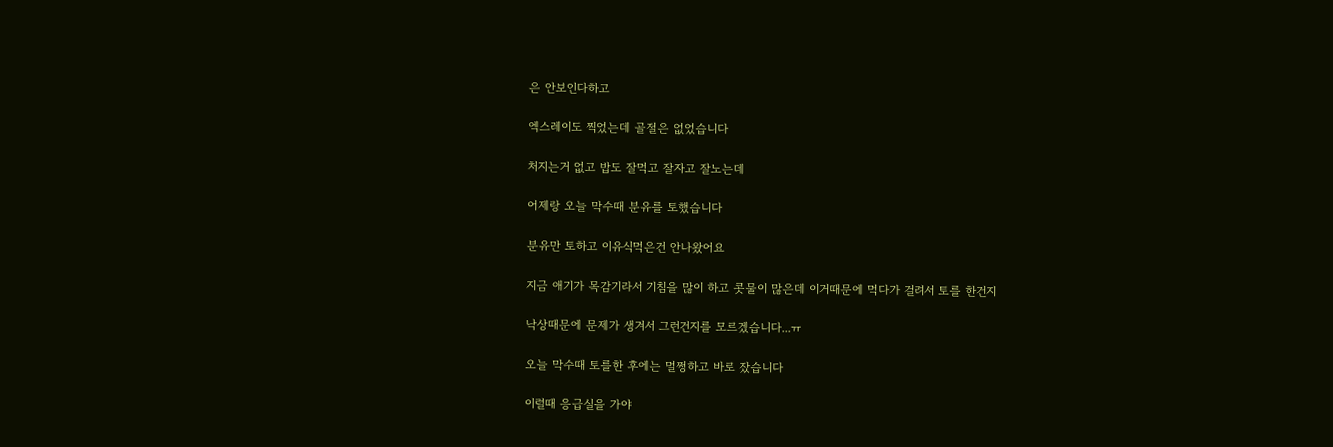은 안보인다하고

엑스레이도 찍었는데 골절은 없었습니다

처지는거 없고 밥도 잘먹고 잘자고 잘노는데

어제랑 오늘 막수때 분유를 토했습니다

분유만 토하고 이유식먹은건 안나왔어요

지금 애기가 목감기라서 기침을 많이 하고 콧물이 많은데 이거때문에 먹다가 걸려서 토를 한건지

낙상때문에 문제가 생겨서 그런건지를 모르겠습니다...ㅠ

오늘 막수때 토를한 후에는 멀쩡하고 바로 잤습니다

이럴때 응급실을 가야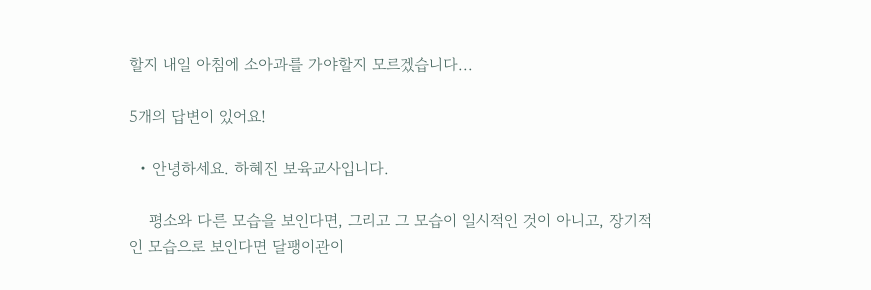할지 내일 아침에 소아과를 가야할지 모르겠습니다...

5개의 답변이 있어요!

  • 안녕하세요. 하혜진 보육교사입니다.

    평소와 다른 모습을 보인다면, 그리고 그 모습이 일시적인 것이 아니고, 장기적인 모습으로 보인다면 달팽이관이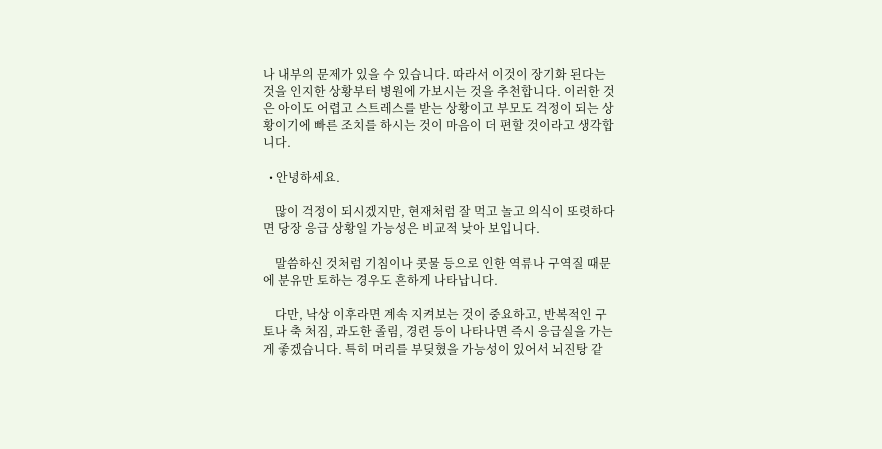나 내부의 문제가 있을 수 있습니다. 따라서 이것이 장기화 된다는 것을 인지한 상황부터 병원에 가보시는 것을 추천합니다. 이러한 것은 아이도 어렵고 스트레스를 받는 상황이고 부모도 걱정이 되는 상황이기에 빠른 조치를 하시는 것이 마음이 더 편할 것이라고 생각합니다.

  • 안녕하세요.

    많이 걱정이 되시겠지만, 현재처럼 잘 먹고 놀고 의식이 또렷하다면 당장 응급 상황일 가능성은 비교적 낮아 보입니다.

    말씀하신 것처럼 기침이나 콧물 등으로 인한 역류나 구역질 때문에 분유만 토하는 경우도 흔하게 나타납니다.

    다만, 낙상 이후라면 계속 지켜보는 것이 중요하고, 반복적인 구토나 축 처짐, 과도한 졸림, 경련 등이 나타나면 즉시 응급실을 가는 게 좋겠습니다. 특히 머리를 부딪혔을 가능성이 있어서 뇌진탕 같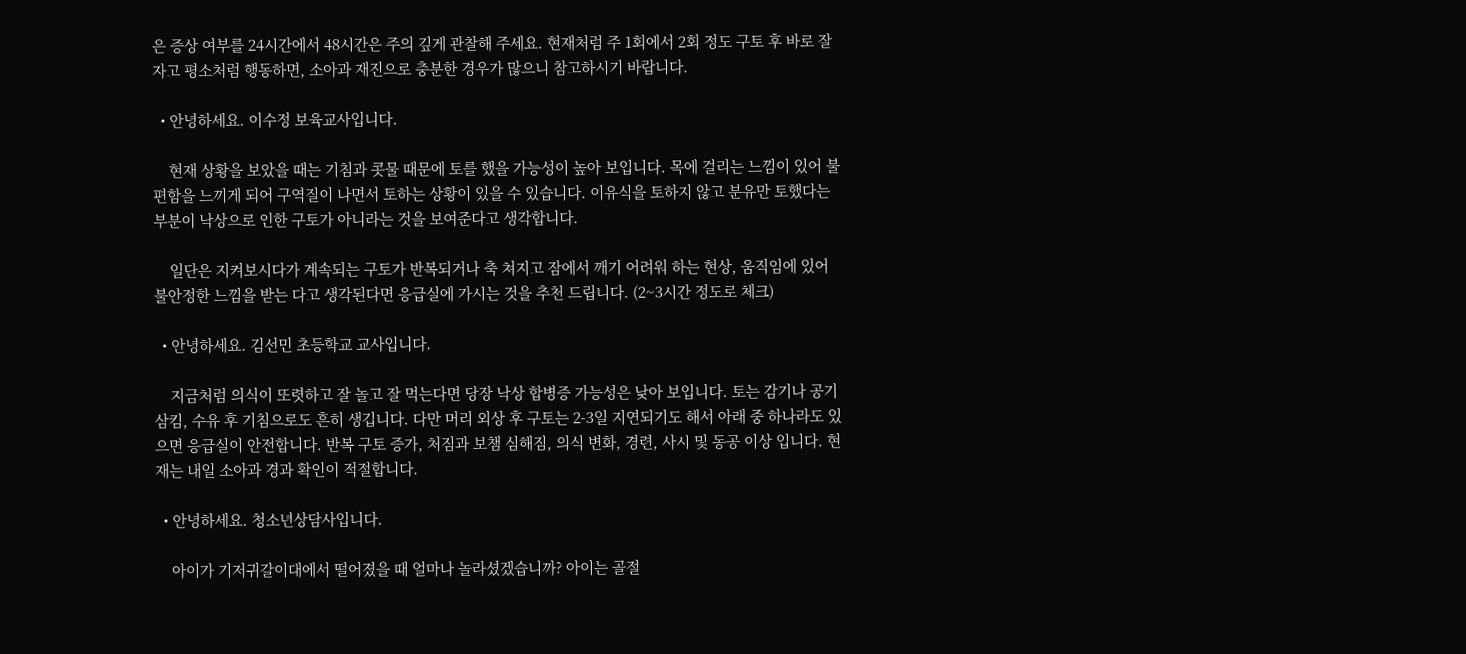은 증상 여부를 24시간에서 48시간은 주의 깊게 관찰해 주세요. 현재처럼 주 1회에서 2회 정도 구토 후 바로 잘 자고 평소처럼 행동하면, 소아과 재진으로 충분한 경우가 많으니 참고하시기 바랍니다.

  • 안녕하세요. 이수정 보육교사입니다.

    현재 상황을 보았을 때는 기침과 콧물 때문에 토를 했을 가능성이 높아 보입니다. 목에 걸리는 느낌이 있어 불편함을 느끼게 되어 구역질이 나면서 토하는 상황이 있을 수 있습니다. 이유식을 토하지 않고 분유만 토했다는 부분이 낙상으로 인한 구토가 아니라는 것을 보여준다고 생각합니다.

    일단은 지켜보시다가 계속되는 구토가 반복되거나 축 쳐지고 잠에서 깨기 어려워 하는 현상, 움직임에 있어 불안정한 느낌을 받는 다고 생각된다면 응급실에 가시는 것을 추천 드립니다. (2~3시간 정도로 체크)

  • 안녕하세요. 김선민 초등학교 교사입니다.

    지금처럼 의식이 또렷하고 잘 놀고 잘 먹는다면 당장 낙상 합병증 가능성은 낮아 보입니다. 토는 감기나 공기 삼킴, 수유 후 기침으로도 흔히 생깁니다. 다만 머리 외상 후 구토는 2-3일 지연되기도 해서 아래 중 하나라도 있으면 응급실이 안전합니다. 반복 구토 증가, 처짐과 보챔 심해짐, 의식 변화, 경련, 사시 및 동공 이상 입니다. 현재는 내일 소아과 경과 확인이 적절합니다.

  • 안녕하세요. 청소년상담사입니다.

    아이가 기저귀갈이대에서 떨어졌을 때 얼마나 놀라셨겠습니까? 아이는 골절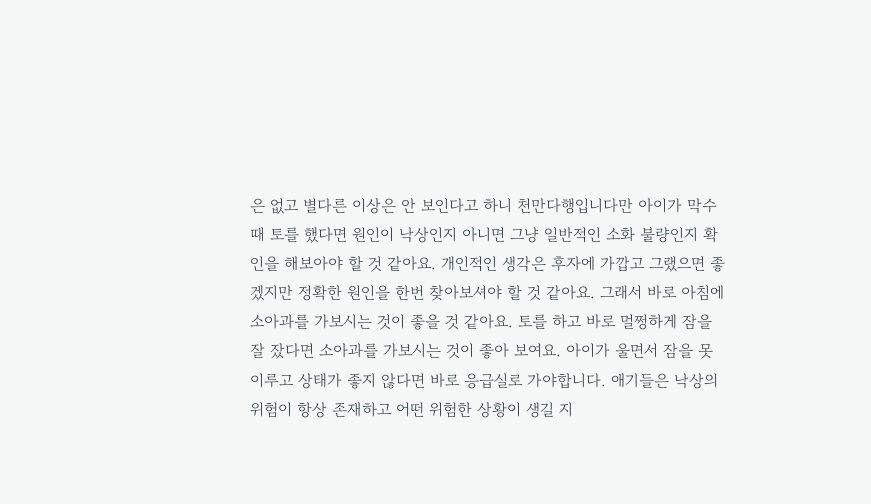은 없고 별다른 이상은 안 보인다고 하니 천만다행입니다만 아이가 막수 때 토를 했다면 원인이 낙상인지 아니면 그냥 일반적인 소화 불량인지 확인을 해보아야 할 것 같아요. 개인적인 생각은 후자에 가깝고 그랬으면 좋겠지만 정확한 원인을 한번 찾아보셔야 할 것 같아요. 그래서 바로 아침에 소아과를 가보시는 것이 좋을 것 같아요. 토를 하고 바로 멀쩡하게 잠을 잘 잤다면 소아과를 가보시는 것이 좋아 보여요. 아이가 울면서 잠을 못 이루고 상태가 좋지 않다면 바로 응급실로 가야합니다. 애기들은 낙상의 위험이 항상 존재하고 어떤 위험한 상황이 생길 지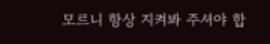모르니 항상 지켜봐 주셔야 합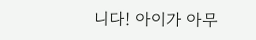니다! 아이가 아무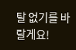탈 없기를 바랄게요!